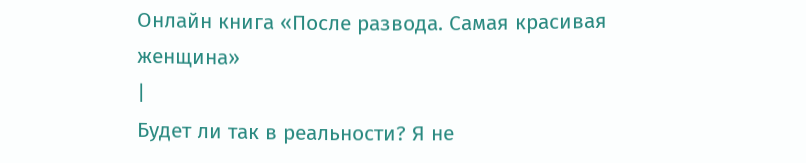Онлайн книга «После развода. Самая красивая женщина»
|
Будет ли так в реальности? Я не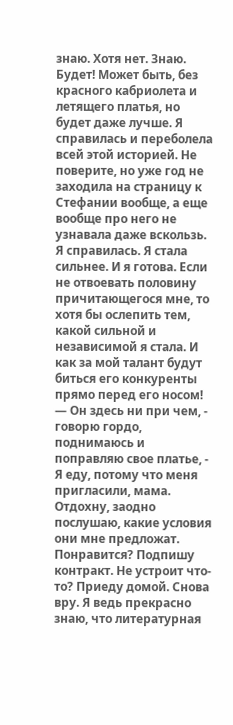знаю. Хотя нет. Знаю. Будет! Может быть, без красного кабриолета и летящего платья, но будет даже лучше. Я справилась и переболела всей этой историей. Не поверите, но уже год не заходила на страницу к Стефании вообще, а еще вообще про него не узнавала даже вскользь. Я справилась. Я стала сильнее. И я готова. Если не отвоевать половину причитающегося мне, то хотя бы ослепить тем, какой сильной и независимой я стала. И как за мой талант будут биться его конкуренты прямо перед его носом! — Он здесь ни при чем, - говорю гордо, поднимаюсь и поправляю свое платье, - Я еду, потому что меня пригласили, мама. Отдохну, заодно послушаю, какие условия они мне предложат. Понравится? Подпишу контракт. Не устроит что-то? Приеду домой. Снова вру. Я ведь прекрасно знаю, что литературная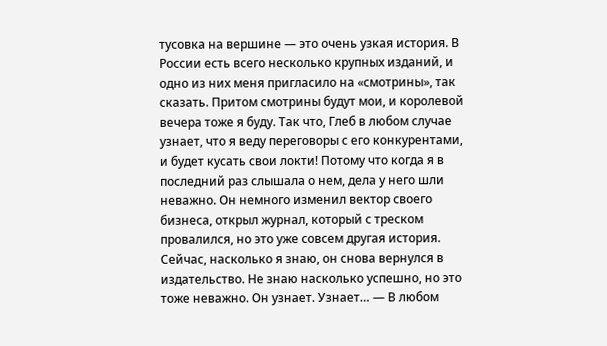тусовка на вершине — это очень узкая история. В России есть всего несколько крупных изданий, и одно из них меня пригласило на «смотрины», так сказать. Притом смотрины будут мои, и королевой вечера тоже я буду. Так что, Глеб в любом случае узнает, что я веду переговоры с его конкурентами, и будет кусать свои локти! Потому что когда я в последний раз слышала о нем, дела у него шли неважно. Он немного изменил вектор своего бизнеса, открыл журнал, который с треском провалился, но это уже совсем другая история. Сейчас, насколько я знаю, он снова вернулся в издательство. Не знаю насколько успешно, но это тоже неважно. Он узнает. Узнает… — В любом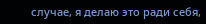случае, я делаю это ради себя,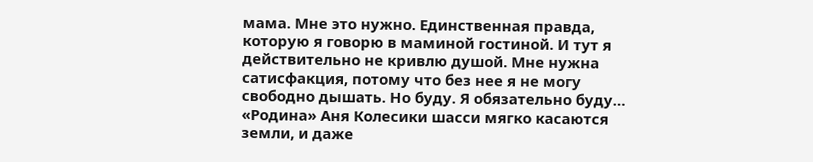мама. Мне это нужно. Единственная правда, которую я говорю в маминой гостиной. И тут я действительно не кривлю душой. Мне нужна сатисфакция, потому что без нее я не могу свободно дышать. Но буду. Я обязательно буду… «Родина» Аня Колесики шасси мягко касаются земли, и даже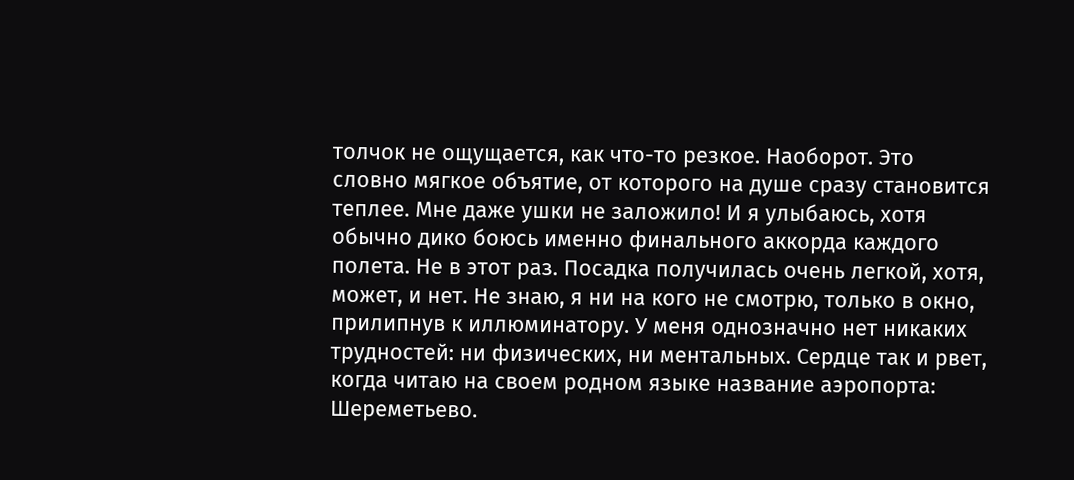толчок не ощущается, как что-то резкое. Наоборот. Это словно мягкое объятие, от которого на душе сразу становится теплее. Мне даже ушки не заложило! И я улыбаюсь, хотя обычно дико боюсь именно финального аккорда каждого полета. Не в этот раз. Посадка получилась очень легкой, хотя, может, и нет. Не знаю, я ни на кого не смотрю, только в окно, прилипнув к иллюминатору. У меня однозначно нет никаких трудностей: ни физических, ни ментальных. Сердце так и рвет, когда читаю на своем родном языке название аэропорта: Шереметьево.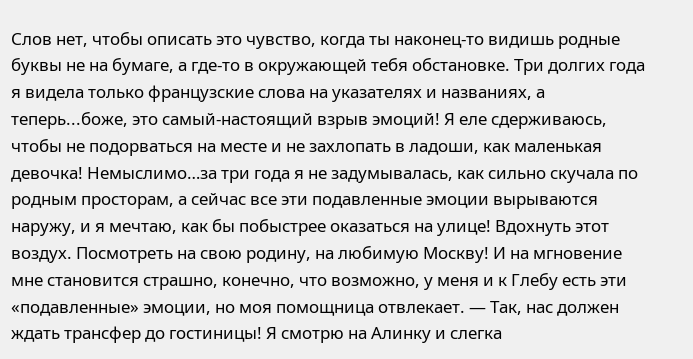Слов нет, чтобы описать это чувство, когда ты наконец-то видишь родные буквы не на бумаге, а где-то в окружающей тебя обстановке. Три долгих года я видела только французские слова на указателях и названиях, а теперь...боже, это самый-настоящий взрыв эмоций! Я еле сдерживаюсь, чтобы не подорваться на месте и не захлопать в ладоши, как маленькая девочка! Немыслимо…за три года я не задумывалась, как сильно скучала по родным просторам, а сейчас все эти подавленные эмоции вырываются наружу, и я мечтаю, как бы побыстрее оказаться на улице! Вдохнуть этот воздух. Посмотреть на свою родину, на любимую Москву! И на мгновение мне становится страшно, конечно, что возможно, у меня и к Глебу есть эти «подавленные» эмоции, но моя помощница отвлекает. — Так, нас должен ждать трансфер до гостиницы! Я смотрю на Алинку и слегка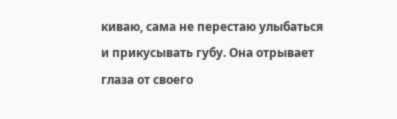киваю, сама не перестаю улыбаться и прикусывать губу. Она отрывает глаза от своего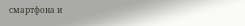смартфона и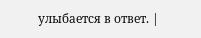улыбается в ответ. |